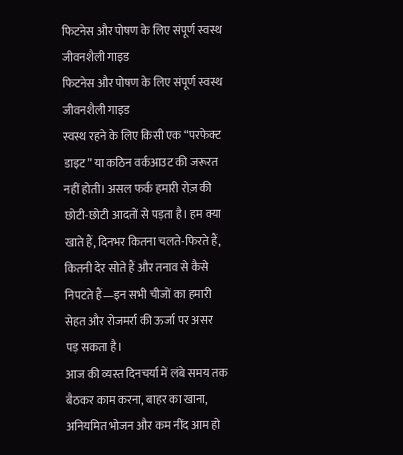फिटनेस और पोषण के लिए संपूर्ण स्वस्थ जीवनशैली गाइड
फिटनेस और पोषण के लिए संपूर्ण स्वस्थ जीवनशैली गाइड
स्वस्थ रहने के लिए किसी एक “परफेक्ट डाइट” या कठिन वर्कआउट की जरूरत नहीं होती। असल फर्क हमारी रोज़ की छोटी-छोटी आदतों से पड़ता है। हम क्या खाते हैं, दिनभर कितना चलते-फिरते हैं, कितनी देर सोते हैं और तनाव से कैसे निपटते हैं—इन सभी चीजों का हमारी सेहत और रोजमर्रा की ऊर्जा पर असर पड़ सकता है।
आज की व्यस्त दिनचर्या में लंबे समय तक बैठकर काम करना, बाहर का खाना, अनियमित भोजन और कम नींद आम हो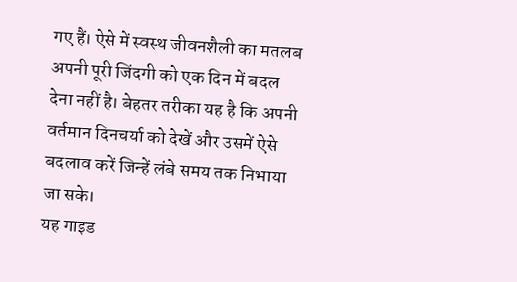गए हैं। ऐसे में स्वस्थ जीवनशैली का मतलब अपनी पूरी जिंदगी को एक दिन में बदल देना नहीं है। बेहतर तरीका यह है कि अपनी वर्तमान दिनचर्या को देखें और उसमें ऐसे बदलाव करें जिन्हें लंबे समय तक निभाया जा सके।
यह गाइड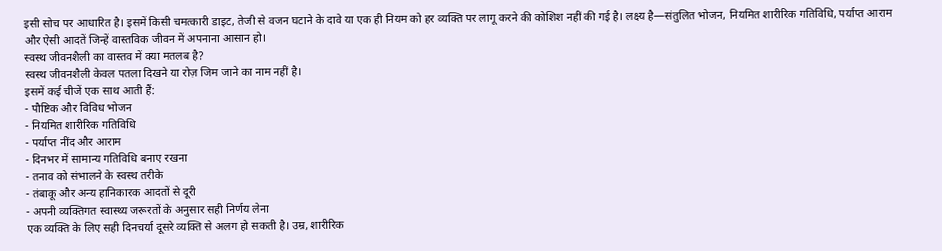इसी सोच पर आधारित है। इसमें किसी चमत्कारी डाइट, तेजी से वजन घटाने के दावे या एक ही नियम को हर व्यक्ति पर लागू करने की कोशिश नहीं की गई है। लक्ष्य है—संतुलित भोजन, नियमित शारीरिक गतिविधि, पर्याप्त आराम और ऐसी आदतें जिन्हें वास्तविक जीवन में अपनाना आसान हो।
स्वस्थ जीवनशैली का वास्तव में क्या मतलब है?
स्वस्थ जीवनशैली केवल पतला दिखने या रोज़ जिम जाने का नाम नहीं है।
इसमें कई चीजें एक साथ आती हैं:
- पौष्टिक और विविध भोजन
- नियमित शारीरिक गतिविधि
- पर्याप्त नींद और आराम
- दिनभर में सामान्य गतिविधि बनाए रखना
- तनाव को संभालने के स्वस्थ तरीके
- तंबाकू और अन्य हानिकारक आदतों से दूरी
- अपनी व्यक्तिगत स्वास्थ्य जरूरतों के अनुसार सही निर्णय लेना
एक व्यक्ति के लिए सही दिनचर्या दूसरे व्यक्ति से अलग हो सकती है। उम्र, शारीरिक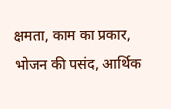क्षमता, काम का प्रकार, भोजन की पसंद, आर्थिक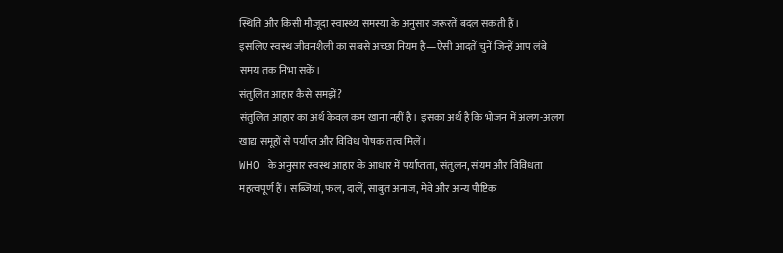स्थिति और किसी मौजूदा स्वास्थ्य समस्या के अनुसार जरूरतें बदल सकती हैं।
इसलिए स्वस्थ जीवनशैली का सबसे अच्छा नियम है—ऐसी आदतें चुनें जिन्हें आप लंबे समय तक निभा सकें।
संतुलित आहार कैसे समझें?
संतुलित आहार का अर्थ केवल कम खाना नहीं है। इसका अर्थ है कि भोजन में अलग-अलग खाद्य समूहों से पर्याप्त और विविध पोषक तत्व मिलें।
WHO के अनुसार स्वस्थ आहार के आधार में पर्याप्तता, संतुलन, संयम और विविधता महत्वपूर्ण हैं। सब्जियां, फल, दालें, साबुत अनाज, मेवे और अन्य पौष्टिक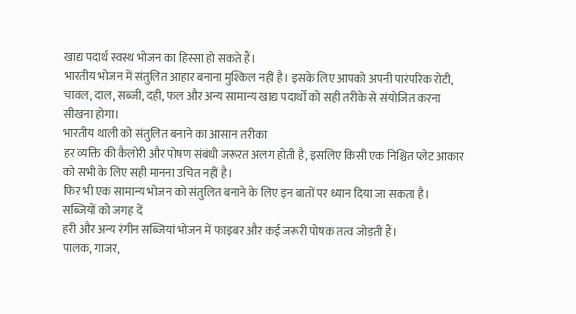खाद्य पदार्थ स्वस्थ भोजन का हिस्सा हो सकते हैं।
भारतीय भोजन में संतुलित आहार बनाना मुश्किल नहीं है। इसके लिए आपको अपनी पारंपरिक रोटी, चावल, दाल, सब्जी, दही, फल और अन्य सामान्य खाद्य पदार्थों को सही तरीके से संयोजित करना सीखना होगा।
भारतीय थाली को संतुलित बनाने का आसान तरीका
हर व्यक्ति की कैलोरी और पोषण संबंधी जरूरत अलग होती है, इसलिए किसी एक निश्चित प्लेट आकार को सभी के लिए सही मानना उचित नहीं है।
फिर भी एक सामान्य भोजन को संतुलित बनाने के लिए इन बातों पर ध्यान दिया जा सकता है।
सब्जियों को जगह दें
हरी और अन्य रंगीन सब्जियां भोजन में फाइबर और कई जरूरी पोषक तत्व जोड़ती हैं।
पालक, गाजर,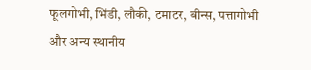फूलगोभी, भिंडी, लौकी, टमाटर, बीन्स, पत्तागोभी और अन्य स्थानीय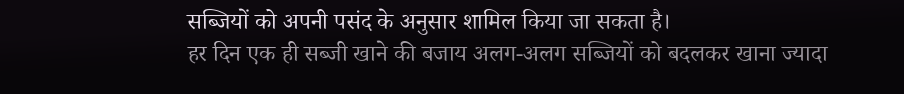सब्जियों को अपनी पसंद के अनुसार शामिल किया जा सकता है।
हर दिन एक ही सब्जी खाने की बजाय अलग-अलग सब्जियों को बदलकर खाना ज्यादा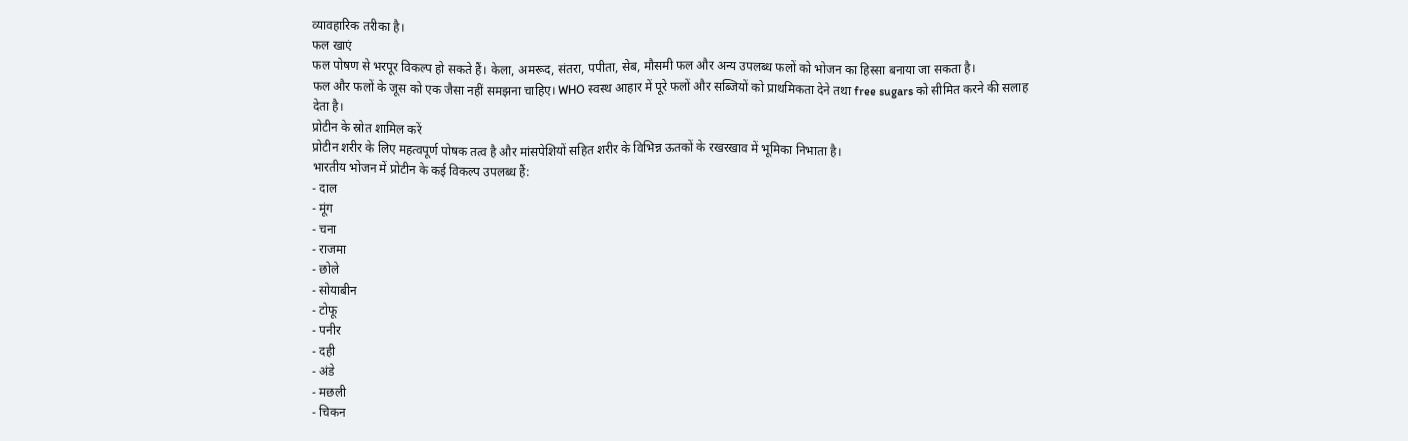व्यावहारिक तरीका है।
फल खाएं
फल पोषण से भरपूर विकल्प हो सकते हैं। केला, अमरूद, संतरा, पपीता, सेब, मौसमी फल और अन्य उपलब्ध फलों को भोजन का हिस्सा बनाया जा सकता है।
फल और फलों के जूस को एक जैसा नहीं समझना चाहिए। WHO स्वस्थ आहार में पूरे फलों और सब्जियों को प्राथमिकता देने तथा free sugars को सीमित करने की सलाह देता है।
प्रोटीन के स्रोत शामिल करें
प्रोटीन शरीर के लिए महत्वपूर्ण पोषक तत्व है और मांसपेशियों सहित शरीर के विभिन्न ऊतकों के रखरखाव में भूमिका निभाता है।
भारतीय भोजन में प्रोटीन के कई विकल्प उपलब्ध हैं:
- दाल
- मूंग
- चना
- राजमा
- छोले
- सोयाबीन
- टोफू
- पनीर
- दही
- अंडे
- मछली
- चिकन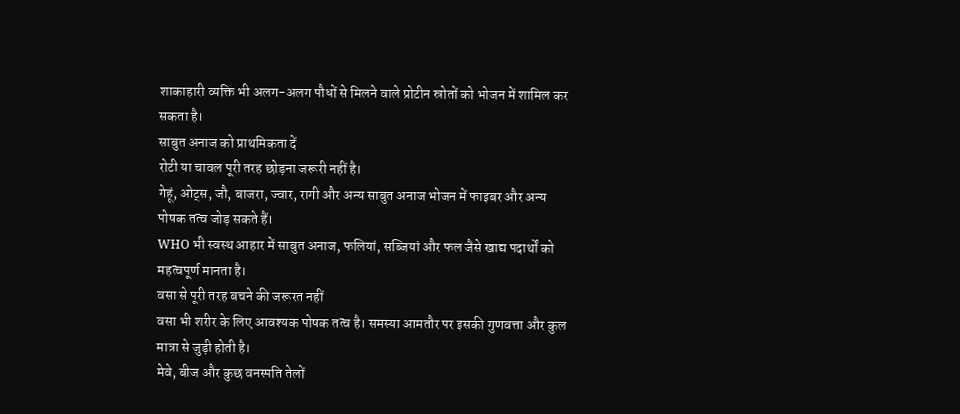शाकाहारी व्यक्ति भी अलग-अलग पौधों से मिलने वाले प्रोटीन स्रोतों को भोजन में शामिल कर सकता है।
साबुत अनाज को प्राथमिकता दें
रोटी या चावल पूरी तरह छोड़ना जरूरी नहीं है।
गेहूं, ओट्स, जौ, बाजरा, ज्वार, रागी और अन्य साबुत अनाज भोजन में फाइबर और अन्य पोषक तत्व जोड़ सकते हैं।
WHO भी स्वस्थ आहार में साबुत अनाज, फलियां, सब्जियां और फल जैसे खाद्य पदार्थों को महत्वपूर्ण मानता है।
वसा से पूरी तरह बचने की जरूरत नहीं
वसा भी शरीर के लिए आवश्यक पोषक तत्व है। समस्या आमतौर पर इसकी गुणवत्ता और कुल मात्रा से जुड़ी होती है।
मेवे, बीज और कुछ वनस्पति तेलों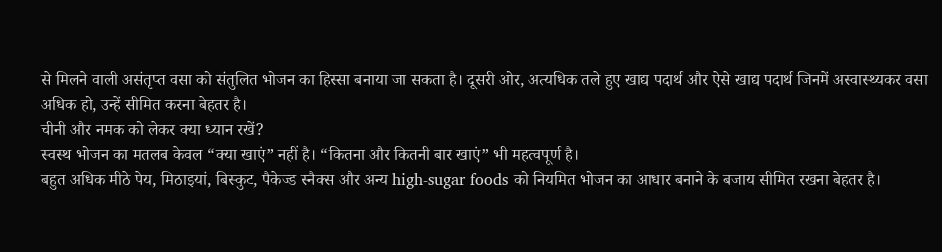से मिलने वाली असंतृप्त वसा को संतुलित भोजन का हिस्सा बनाया जा सकता है। दूसरी ओर, अत्यधिक तले हुए खाद्य पदार्थ और ऐसे खाद्य पदार्थ जिनमें अस्वास्थ्यकर वसा अधिक हो, उन्हें सीमित करना बेहतर है।
चीनी और नमक को लेकर क्या ध्यान रखें?
स्वस्थ भोजन का मतलब केवल “क्या खाएं” नहीं है। “कितना और कितनी बार खाएं” भी महत्वपूर्ण है।
बहुत अधिक मीठे पेय, मिठाइयां, बिस्कुट, पैकेज्ड स्नैक्स और अन्य high-sugar foods को नियमित भोजन का आधार बनाने के बजाय सीमित रखना बेहतर है।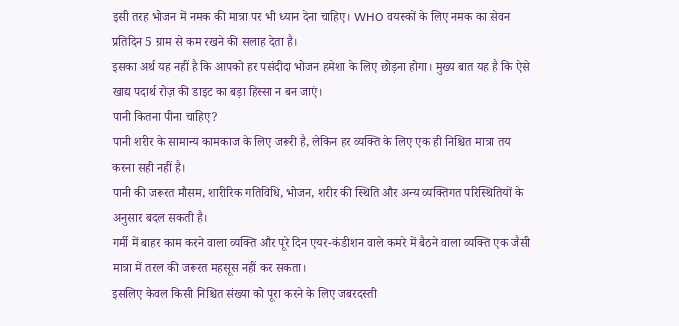इसी तरह भोजन में नमक की मात्रा पर भी ध्यान देना चाहिए। WHO वयस्कों के लिए नमक का सेवन प्रतिदिन 5 ग्राम से कम रखने की सलाह देता है।
इसका अर्थ यह नहीं है कि आपको हर पसंदीदा भोजन हमेशा के लिए छोड़ना होगा। मुख्य बात यह है कि ऐसे खाद्य पदार्थ रोज़ की डाइट का बड़ा हिस्सा न बन जाएं।
पानी कितना पीना चाहिए?
पानी शरीर के सामान्य कामकाज के लिए जरूरी है, लेकिन हर व्यक्ति के लिए एक ही निश्चित मात्रा तय करना सही नहीं है।
पानी की जरूरत मौसम, शारीरिक गतिविधि, भोजन, शरीर की स्थिति और अन्य व्यक्तिगत परिस्थितियों के अनुसार बदल सकती है।
गर्मी में बाहर काम करने वाला व्यक्ति और पूरे दिन एयर-कंडीशन वाले कमरे में बैठने वाला व्यक्ति एक जैसी मात्रा में तरल की जरूरत महसूस नहीं कर सकता।
इसलिए केवल किसी निश्चित संख्या को पूरा करने के लिए जबरदस्ती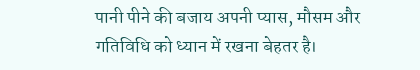पानी पीने की बजाय अपनी प्यास, मौसम और गतिविधि को ध्यान में रखना बेहतर है।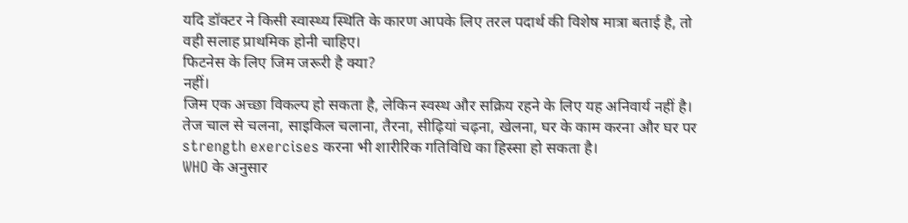यदि डॉक्टर ने किसी स्वास्थ्य स्थिति के कारण आपके लिए तरल पदार्थ की विशेष मात्रा बताई है, तो वही सलाह प्राथमिक होनी चाहिए।
फिटनेस के लिए जिम जरूरी है क्या?
नहीं।
जिम एक अच्छा विकल्प हो सकता है, लेकिन स्वस्थ और सक्रिय रहने के लिए यह अनिवार्य नहीं है।
तेज चाल से चलना, साइकिल चलाना, तैरना, सीढ़ियां चढ़ना, खेलना, घर के काम करना और घर पर strength exercises करना भी शारीरिक गतिविधि का हिस्सा हो सकता है।
WHO के अनुसार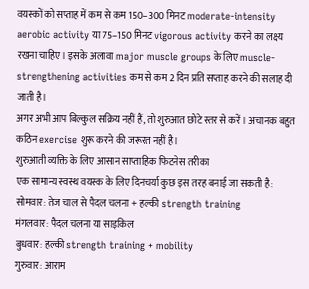वयस्कों को सप्ताह में कम से कम 150–300 मिनट moderate-intensity aerobic activity या 75–150 मिनट vigorous activity करने का लक्ष्य रखना चाहिए। इसके अलावा major muscle groups के लिए muscle-strengthening activities कम से कम 2 दिन प्रति सप्ताह करने की सलाह दी जाती है।
अगर अभी आप बिल्कुल सक्रिय नहीं हैं, तो शुरुआत छोटे स्तर से करें। अचानक बहुत कठिन exercise शुरू करने की जरूरत नहीं है।
शुरुआती व्यक्ति के लिए आसान साप्ताहिक फिटनेस तरीका
एक सामान्य स्वस्थ वयस्क के लिए दिनचर्या कुछ इस तरह बनाई जा सकती है:
सोमवार: तेज चाल से पैदल चलना + हल्की strength training
मंगलवार: पैदल चलना या साइकिल
बुधवार: हल्की strength training + mobility
गुरुवार: आराम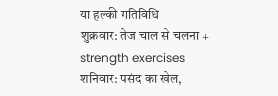या हल्की गतिविधि
शुक्रवार: तेज चाल से चलना + strength exercises
शनिवार: पसंद का खेल,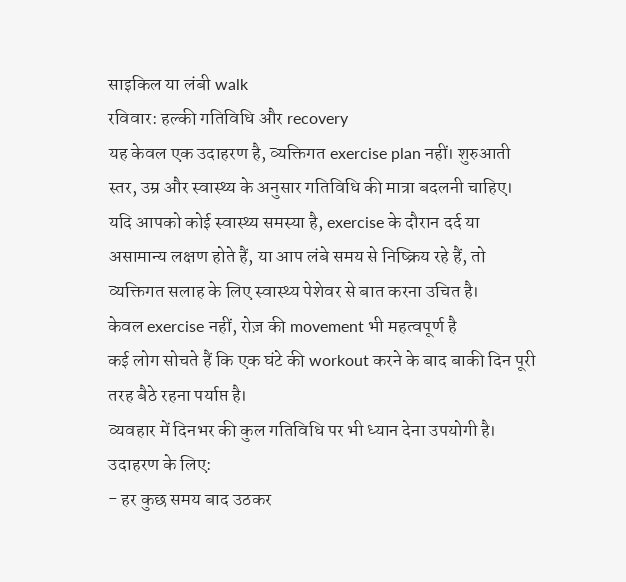साइकिल या लंबी walk
रविवार: हल्की गतिविधि और recovery
यह केवल एक उदाहरण है, व्यक्तिगत exercise plan नहीं। शुरुआती स्तर, उम्र और स्वास्थ्य के अनुसार गतिविधि की मात्रा बदलनी चाहिए।
यदि आपको कोई स्वास्थ्य समस्या है, exercise के दौरान दर्द या असामान्य लक्षण होते हैं, या आप लंबे समय से निष्क्रिय रहे हैं, तो व्यक्तिगत सलाह के लिए स्वास्थ्य पेशेवर से बात करना उचित है।
केवल exercise नहीं, रोज़ की movement भी महत्वपूर्ण है
कई लोग सोचते हैं कि एक घंटे की workout करने के बाद बाकी दिन पूरी तरह बैठे रहना पर्याप्त है।
व्यवहार में दिनभर की कुल गतिविधि पर भी ध्यान देना उपयोगी है।
उदाहरण के लिए:
- हर कुछ समय बाद उठकर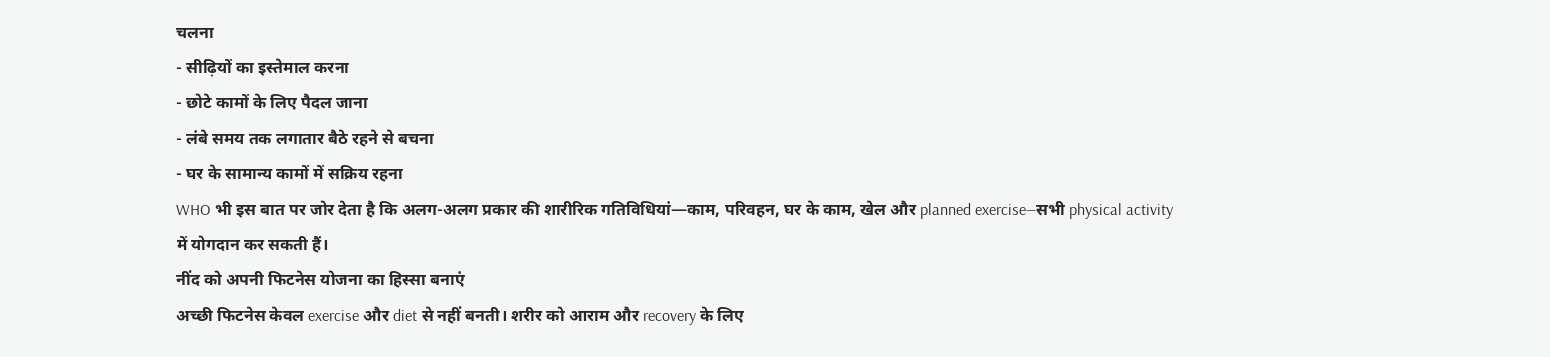चलना
- सीढ़ियों का इस्तेमाल करना
- छोटे कामों के लिए पैदल जाना
- लंबे समय तक लगातार बैठे रहने से बचना
- घर के सामान्य कामों में सक्रिय रहना
WHO भी इस बात पर जोर देता है कि अलग-अलग प्रकार की शारीरिक गतिविधियां—काम, परिवहन, घर के काम, खेल और planned exercise—सभी physical activity में योगदान कर सकती हैं।
नींद को अपनी फिटनेस योजना का हिस्सा बनाएं
अच्छी फिटनेस केवल exercise और diet से नहीं बनती। शरीर को आराम और recovery के लिए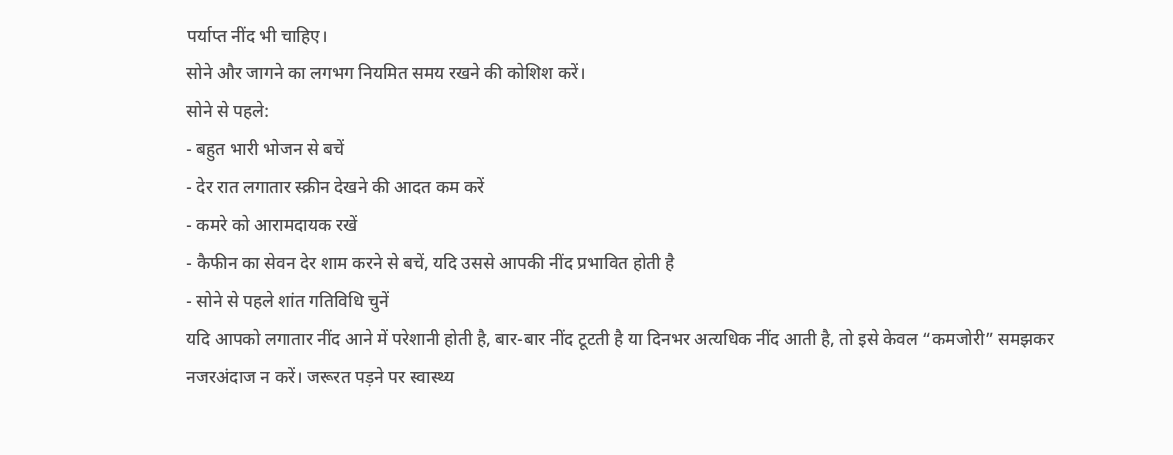पर्याप्त नींद भी चाहिए।
सोने और जागने का लगभग नियमित समय रखने की कोशिश करें।
सोने से पहले:
- बहुत भारी भोजन से बचें
- देर रात लगातार स्क्रीन देखने की आदत कम करें
- कमरे को आरामदायक रखें
- कैफीन का सेवन देर शाम करने से बचें, यदि उससे आपकी नींद प्रभावित होती है
- सोने से पहले शांत गतिविधि चुनें
यदि आपको लगातार नींद आने में परेशानी होती है, बार-बार नींद टूटती है या दिनभर अत्यधिक नींद आती है, तो इसे केवल “कमजोरी” समझकर नजरअंदाज न करें। जरूरत पड़ने पर स्वास्थ्य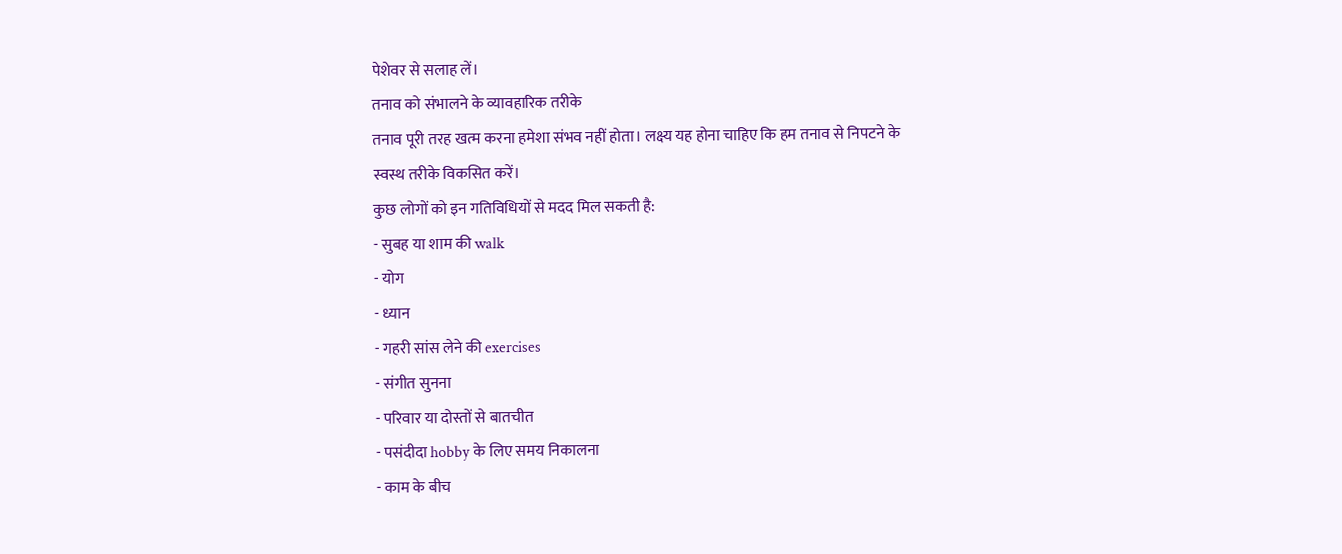पेशेवर से सलाह लें।
तनाव को संभालने के व्यावहारिक तरीके
तनाव पूरी तरह खत्म करना हमेशा संभव नहीं होता। लक्ष्य यह होना चाहिए कि हम तनाव से निपटने के स्वस्थ तरीके विकसित करें।
कुछ लोगों को इन गतिविधियों से मदद मिल सकती है:
- सुबह या शाम की walk
- योग
- ध्यान
- गहरी सांस लेने की exercises
- संगीत सुनना
- परिवार या दोस्तों से बातचीत
- पसंदीदा hobby के लिए समय निकालना
- काम के बीच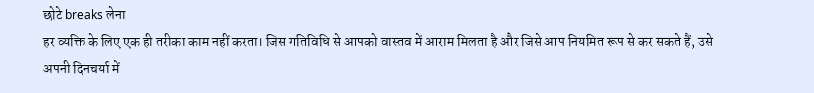छोटे breaks लेना
हर व्यक्ति के लिए एक ही तरीका काम नहीं करता। जिस गतिविधि से आपको वास्तव में आराम मिलता है और जिसे आप नियमित रूप से कर सकते हैं, उसे अपनी दिनचर्या में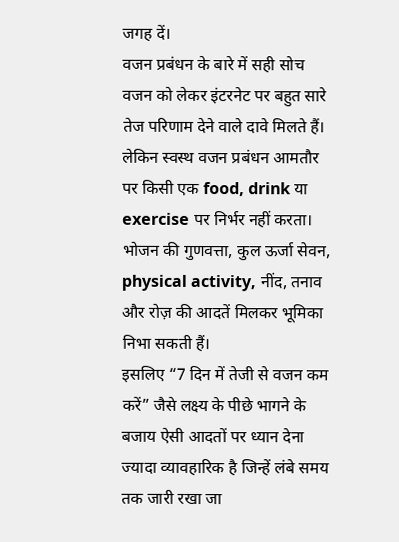जगह दें।
वजन प्रबंधन के बारे में सही सोच
वजन को लेकर इंटरनेट पर बहुत सारे तेज परिणाम देने वाले दावे मिलते हैं। लेकिन स्वस्थ वजन प्रबंधन आमतौर पर किसी एक food, drink या exercise पर निर्भर नहीं करता।
भोजन की गुणवत्ता, कुल ऊर्जा सेवन, physical activity, नींद, तनाव और रोज़ की आदतें मिलकर भूमिका निभा सकती हैं।
इसलिए “7 दिन में तेजी से वजन कम करें” जैसे लक्ष्य के पीछे भागने के बजाय ऐसी आदतों पर ध्यान देना ज्यादा व्यावहारिक है जिन्हें लंबे समय तक जारी रखा जा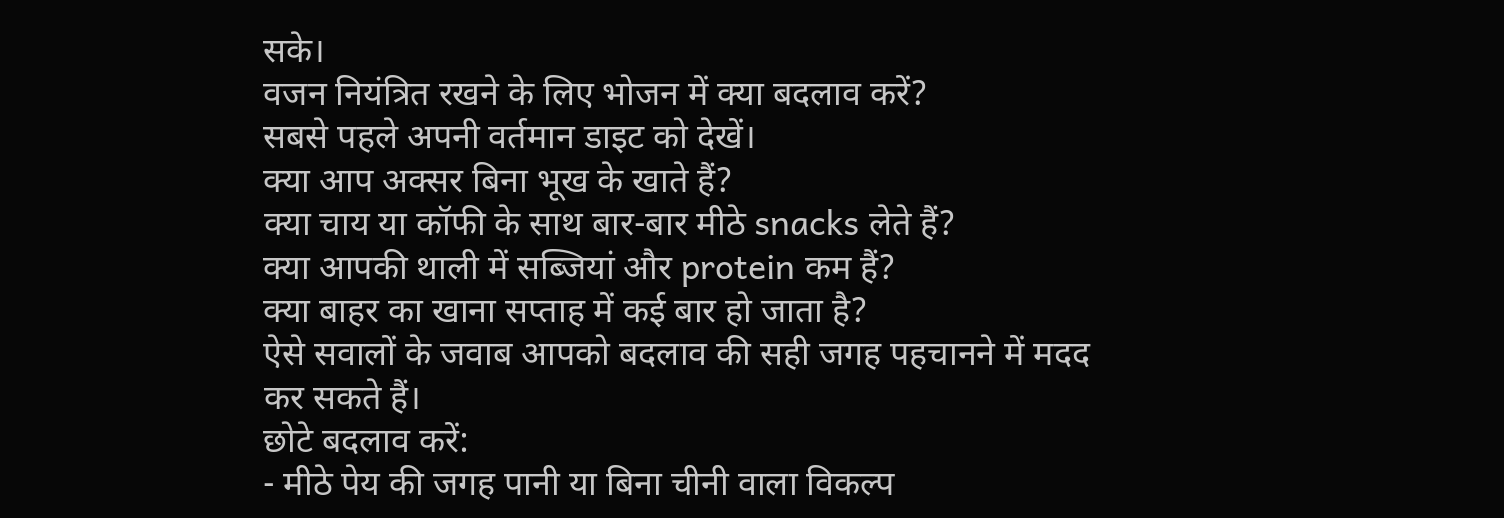सके।
वजन नियंत्रित रखने के लिए भोजन में क्या बदलाव करें?
सबसे पहले अपनी वर्तमान डाइट को देखें।
क्या आप अक्सर बिना भूख के खाते हैं?
क्या चाय या कॉफी के साथ बार-बार मीठे snacks लेते हैं?
क्या आपकी थाली में सब्जियां और protein कम हैं?
क्या बाहर का खाना सप्ताह में कई बार हो जाता है?
ऐसे सवालों के जवाब आपको बदलाव की सही जगह पहचानने में मदद कर सकते हैं।
छोटे बदलाव करें:
- मीठे पेय की जगह पानी या बिना चीनी वाला विकल्प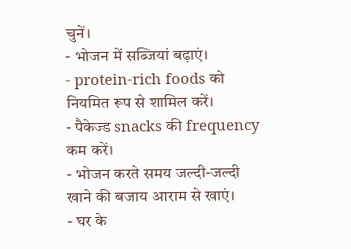चुनें।
- भोजन में सब्जियां बढ़ाएं।
- protein-rich foods को नियमित रूप से शामिल करें।
- पैकेज्ड snacks की frequency कम करें।
- भोजन करते समय जल्दी-जल्दी खाने की बजाय आराम से खाएं।
- घर के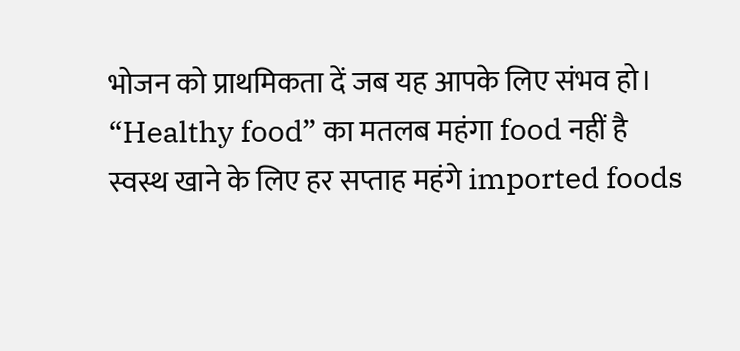भोजन को प्राथमिकता दें जब यह आपके लिए संभव हो।
“Healthy food” का मतलब महंगा food नहीं है
स्वस्थ खाने के लिए हर सप्ताह महंगे imported foods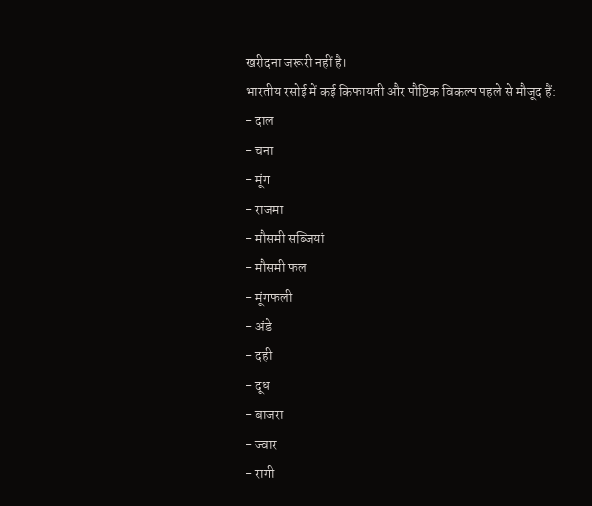खरीदना जरूरी नहीं है।
भारतीय रसोई में कई किफायती और पौष्टिक विकल्प पहले से मौजूद हैं:
- दाल
- चना
- मूंग
- राजमा
- मौसमी सब्जियां
- मौसमी फल
- मूंगफली
- अंडे
- दही
- दूध
- बाजरा
- ज्वार
- रागी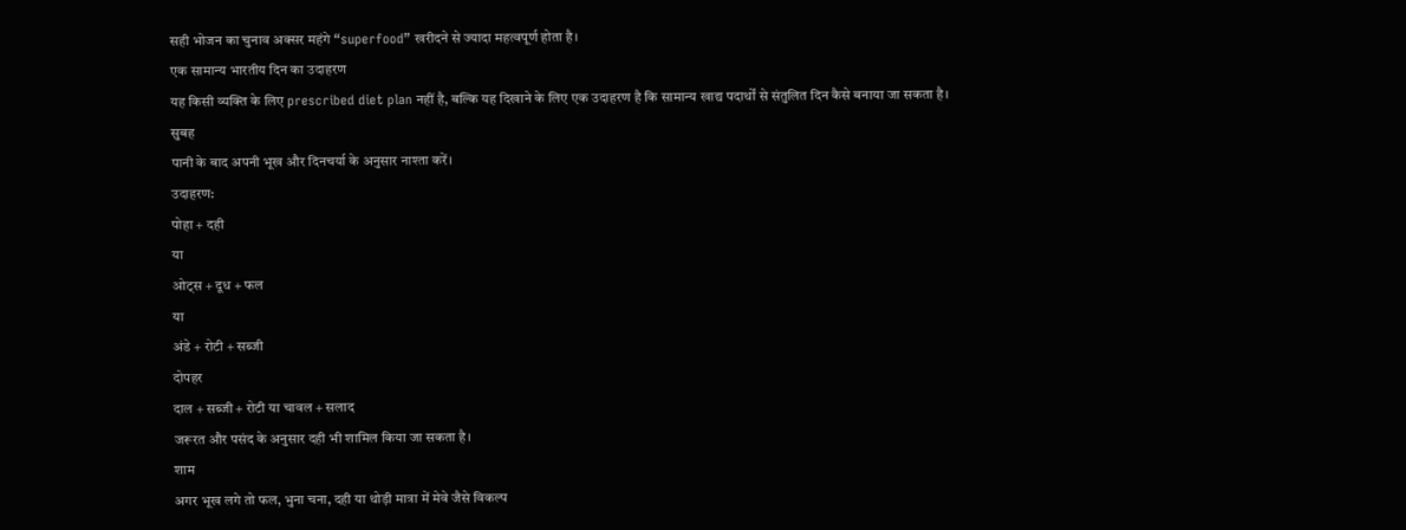सही भोजन का चुनाव अक्सर महंगे “superfood” खरीदने से ज्यादा महत्वपूर्ण होता है।
एक सामान्य भारतीय दिन का उदाहरण
यह किसी व्यक्ति के लिए prescribed diet plan नहीं है, बल्कि यह दिखाने के लिए एक उदाहरण है कि सामान्य खाद्य पदार्थों से संतुलित दिन कैसे बनाया जा सकता है।
सुबह
पानी के बाद अपनी भूख और दिनचर्या के अनुसार नाश्ता करें।
उदाहरण:
पोहा + दही
या
ओट्स + दूध + फल
या
अंडे + रोटी + सब्जी
दोपहर
दाल + सब्जी + रोटी या चावल + सलाद
जरूरत और पसंद के अनुसार दही भी शामिल किया जा सकता है।
शाम
अगर भूख लगे तो फल, भुना चना, दही या थोड़ी मात्रा में मेवे जैसे विकल्प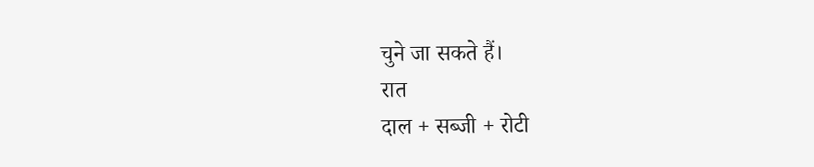चुने जा सकते हैं।
रात
दाल + सब्जी + रोटी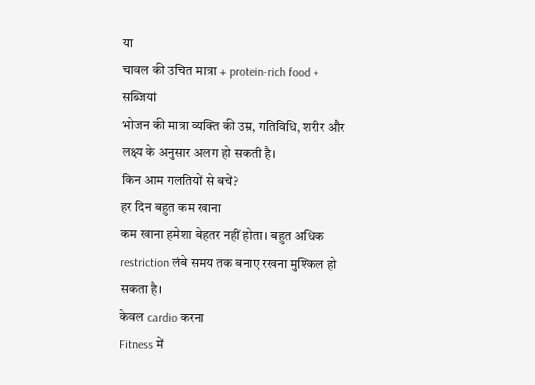या
चावल की उचित मात्रा + protein-rich food + सब्जियां
भोजन की मात्रा व्यक्ति की उम्र, गतिविधि, शरीर और लक्ष्य के अनुसार अलग हो सकती है।
किन आम गलतियों से बचें?
हर दिन बहुत कम खाना
कम खाना हमेशा बेहतर नहीं होता। बहुत अधिक restriction लंबे समय तक बनाए रखना मुश्किल हो सकता है।
केवल cardio करना
Fitness में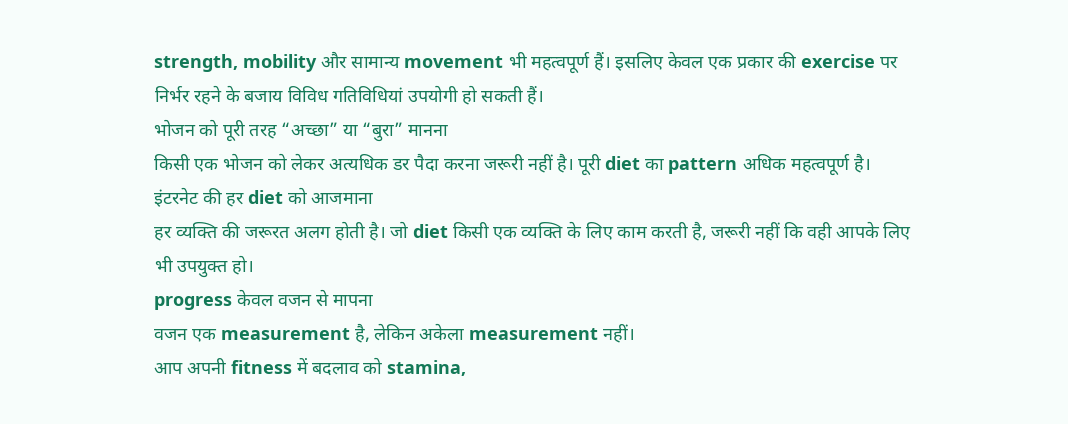strength, mobility और सामान्य movement भी महत्वपूर्ण हैं। इसलिए केवल एक प्रकार की exercise पर निर्भर रहने के बजाय विविध गतिविधियां उपयोगी हो सकती हैं।
भोजन को पूरी तरह “अच्छा” या “बुरा” मानना
किसी एक भोजन को लेकर अत्यधिक डर पैदा करना जरूरी नहीं है। पूरी diet का pattern अधिक महत्वपूर्ण है।
इंटरनेट की हर diet को आजमाना
हर व्यक्ति की जरूरत अलग होती है। जो diet किसी एक व्यक्ति के लिए काम करती है, जरूरी नहीं कि वही आपके लिए भी उपयुक्त हो।
progress केवल वजन से मापना
वजन एक measurement है, लेकिन अकेला measurement नहीं।
आप अपनी fitness में बदलाव को stamina,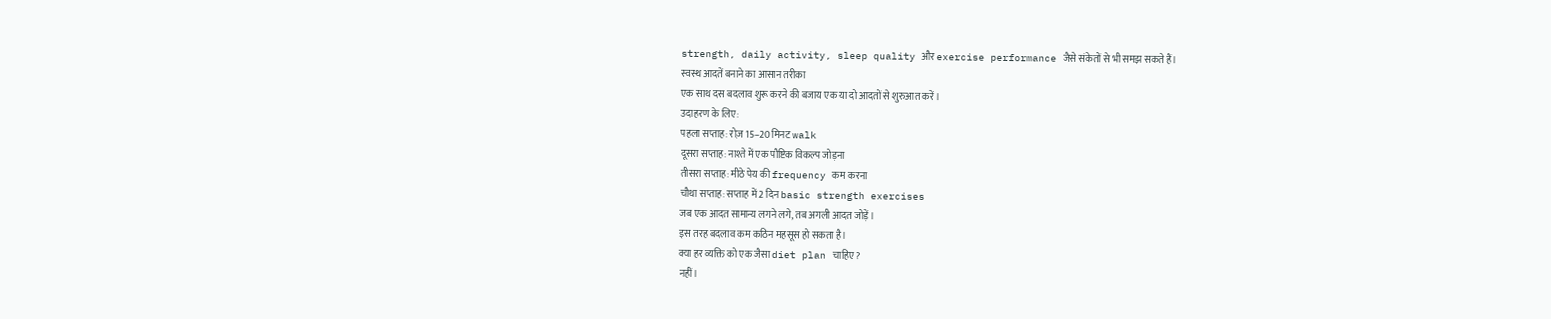strength, daily activity, sleep quality और exercise performance जैसे संकेतों से भी समझ सकते हैं।
स्वस्थ आदतें बनाने का आसान तरीका
एक साथ दस बदलाव शुरू करने की बजाय एक या दो आदतों से शुरुआत करें।
उदाहरण के लिए:
पहला सप्ताह: रोज़ 15–20 मिनट walk
दूसरा सप्ताह: नाश्ते में एक पौष्टिक विकल्प जोड़ना
तीसरा सप्ताह: मीठे पेय की frequency कम करना
चौथा सप्ताह: सप्ताह में 2 दिन basic strength exercises
जब एक आदत सामान्य लगने लगे, तब अगली आदत जोड़ें।
इस तरह बदलाव कम कठिन महसूस हो सकता है।
क्या हर व्यक्ति को एक जैसा diet plan चाहिए?
नहीं।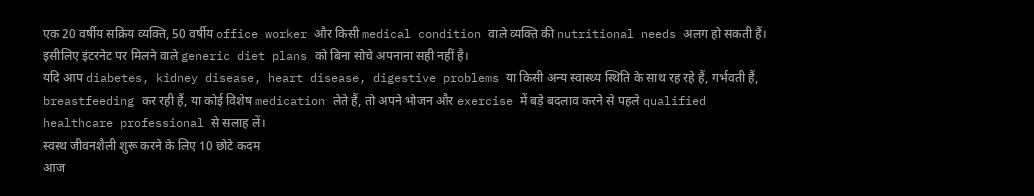एक 20 वर्षीय सक्रिय व्यक्ति, 50 वर्षीय office worker और किसी medical condition वाले व्यक्ति की nutritional needs अलग हो सकती हैं।
इसीलिए इंटरनेट पर मिलने वाले generic diet plans को बिना सोचे अपनाना सही नहीं है।
यदि आप diabetes, kidney disease, heart disease, digestive problems या किसी अन्य स्वास्थ्य स्थिति के साथ रह रहे हैं, गर्भवती हैं, breastfeeding कर रही हैं, या कोई विशेष medication लेते हैं, तो अपने भोजन और exercise में बड़े बदलाव करने से पहले qualified healthcare professional से सलाह लें।
स्वस्थ जीवनशैली शुरू करने के लिए 10 छोटे कदम
आज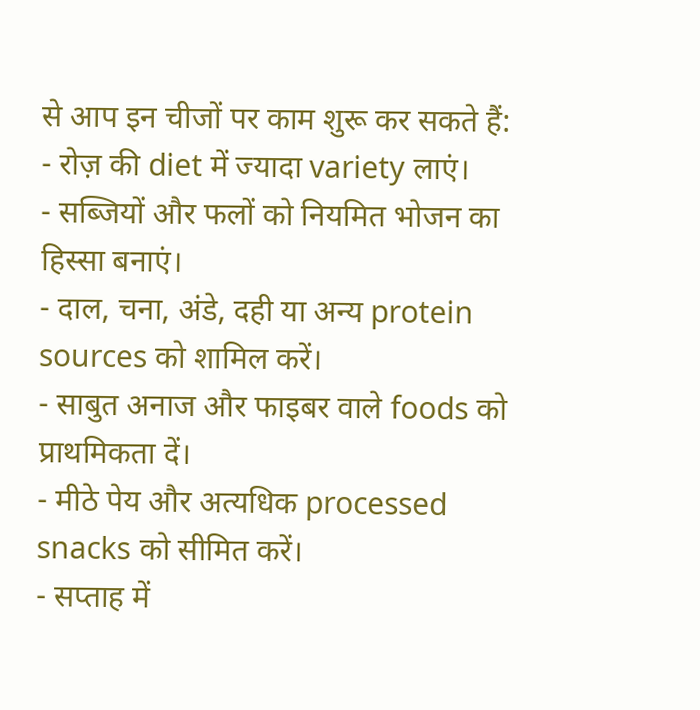से आप इन चीजों पर काम शुरू कर सकते हैं:
- रोज़ की diet में ज्यादा variety लाएं।
- सब्जियों और फलों को नियमित भोजन का हिस्सा बनाएं।
- दाल, चना, अंडे, दही या अन्य protein sources को शामिल करें।
- साबुत अनाज और फाइबर वाले foods को प्राथमिकता दें।
- मीठे पेय और अत्यधिक processed snacks को सीमित करें।
- सप्ताह में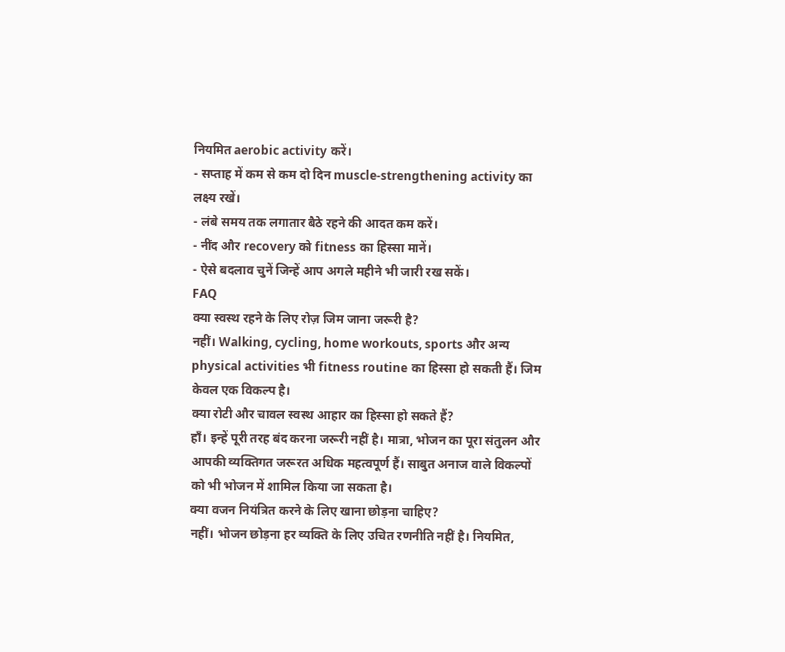नियमित aerobic activity करें।
- सप्ताह में कम से कम दो दिन muscle-strengthening activity का लक्ष्य रखें।
- लंबे समय तक लगातार बैठे रहने की आदत कम करें।
- नींद और recovery को fitness का हिस्सा मानें।
- ऐसे बदलाव चुनें जिन्हें आप अगले महीने भी जारी रख सकें।
FAQ
क्या स्वस्थ रहने के लिए रोज़ जिम जाना जरूरी है?
नहीं। Walking, cycling, home workouts, sports और अन्य physical activities भी fitness routine का हिस्सा हो सकती हैं। जिम केवल एक विकल्प है।
क्या रोटी और चावल स्वस्थ आहार का हिस्सा हो सकते हैं?
हाँ। इन्हें पूरी तरह बंद करना जरूरी नहीं है। मात्रा, भोजन का पूरा संतुलन और आपकी व्यक्तिगत जरूरत अधिक महत्वपूर्ण हैं। साबुत अनाज वाले विकल्पों को भी भोजन में शामिल किया जा सकता है।
क्या वजन नियंत्रित करने के लिए खाना छोड़ना चाहिए?
नहीं। भोजन छोड़ना हर व्यक्ति के लिए उचित रणनीति नहीं है। नियमित,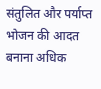संतुलित और पर्याप्त भोजन की आदत बनाना अधिक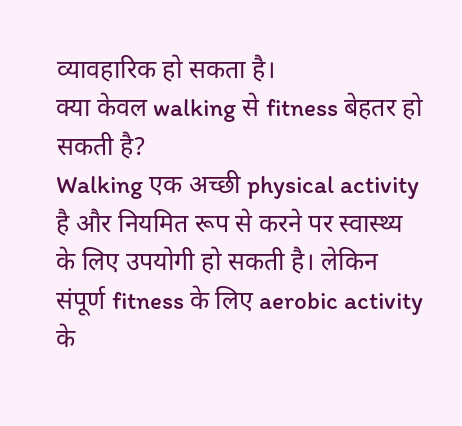व्यावहारिक हो सकता है।
क्या केवल walking से fitness बेहतर हो सकती है?
Walking एक अच्छी physical activity है और नियमित रूप से करने पर स्वास्थ्य के लिए उपयोगी हो सकती है। लेकिन संपूर्ण fitness के लिए aerobic activity के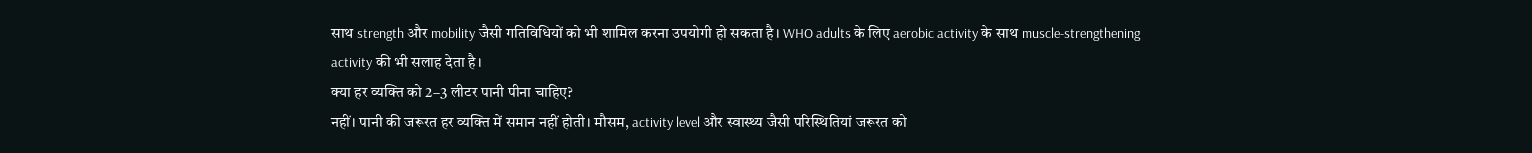साथ strength और mobility जैसी गतिविधियों को भी शामिल करना उपयोगी हो सकता है। WHO adults के लिए aerobic activity के साथ muscle-strengthening activity की भी सलाह देता है।
क्या हर व्यक्ति को 2–3 लीटर पानी पीना चाहिए?
नहीं। पानी की जरूरत हर व्यक्ति में समान नहीं होती। मौसम, activity level और स्वास्थ्य जैसी परिस्थितियां जरूरत को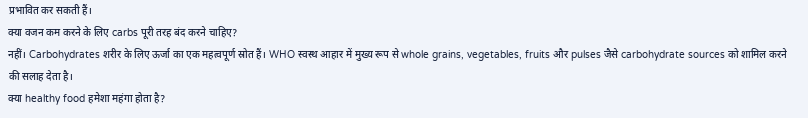प्रभावित कर सकती हैं।
क्या वजन कम करने के लिए carbs पूरी तरह बंद करने चाहिए?
नहीं। Carbohydrates शरीर के लिए ऊर्जा का एक महत्वपूर्ण स्रोत हैं। WHO स्वस्थ आहार में मुख्य रूप से whole grains, vegetables, fruits और pulses जैसे carbohydrate sources को शामिल करने की सलाह देता है।
क्या healthy food हमेशा महंगा होता है?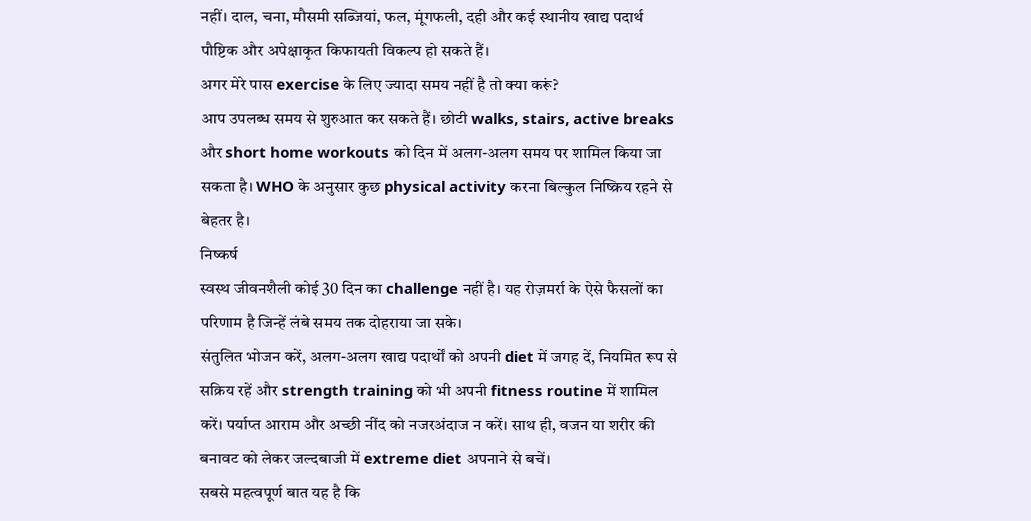नहीं। दाल, चना, मौसमी सब्जियां, फल, मूंगफली, दही और कई स्थानीय खाद्य पदार्थ पौष्टिक और अपेक्षाकृत किफायती विकल्प हो सकते हैं।
अगर मेरे पास exercise के लिए ज्यादा समय नहीं है तो क्या करूं?
आप उपलब्ध समय से शुरुआत कर सकते हैं। छोटी walks, stairs, active breaks और short home workouts को दिन में अलग-अलग समय पर शामिल किया जा सकता है। WHO के अनुसार कुछ physical activity करना बिल्कुल निष्क्रिय रहने से बेहतर है।
निष्कर्ष
स्वस्थ जीवनशैली कोई 30 दिन का challenge नहीं है। यह रोज़मर्रा के ऐसे फैसलों का परिणाम है जिन्हें लंबे समय तक दोहराया जा सके।
संतुलित भोजन करें, अलग-अलग खाद्य पदार्थों को अपनी diet में जगह दें, नियमित रूप से सक्रिय रहें और strength training को भी अपनी fitness routine में शामिल करें। पर्याप्त आराम और अच्छी नींद को नजरअंदाज न करें। साथ ही, वजन या शरीर की बनावट को लेकर जल्दबाजी में extreme diet अपनाने से बचें।
सबसे महत्वपूर्ण बात यह है कि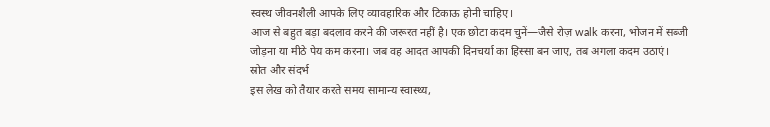स्वस्थ जीवनशैली आपके लिए व्यावहारिक और टिकाऊ होनी चाहिए।
आज से बहुत बड़ा बदलाव करने की जरूरत नहीं है। एक छोटा कदम चुनें—जैसे रोज़ walk करना, भोजन में सब्जी जोड़ना या मीठे पेय कम करना। जब वह आदत आपकी दिनचर्या का हिस्सा बन जाए, तब अगला कदम उठाएं।
स्रोत और संदर्भ
इस लेख को तैयार करते समय सामान्य स्वास्थ्य,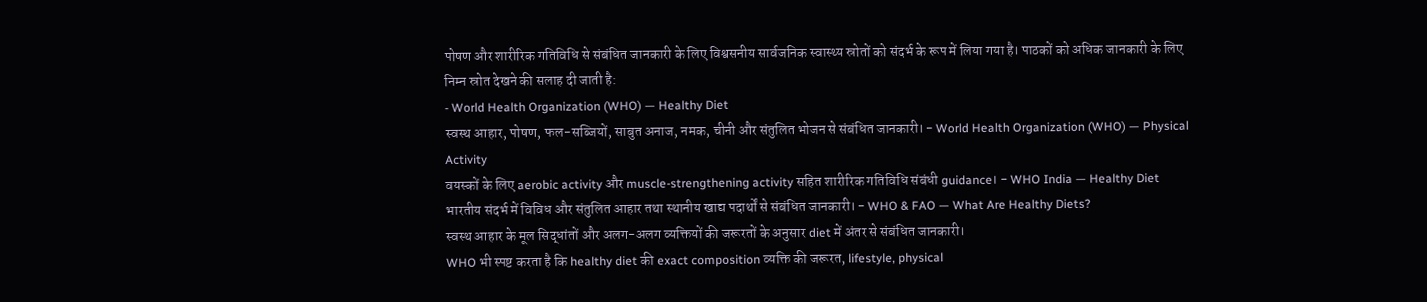पोषण और शारीरिक गतिविधि से संबंधित जानकारी के लिए विश्वसनीय सार्वजनिक स्वास्थ्य स्रोतों को संदर्भ के रूप में लिया गया है। पाठकों को अधिक जानकारी के लिए निम्न स्रोत देखने की सलाह दी जाती है:
- World Health Organization (WHO) — Healthy Diet
स्वस्थ आहार, पोषण, फल-सब्जियों, साबुत अनाज, नमक, चीनी और संतुलित भोजन से संबंधित जानकारी। - World Health Organization (WHO) — Physical Activity
वयस्कों के लिए aerobic activity और muscle-strengthening activity सहित शारीरिक गतिविधि संबंधी guidance। - WHO India — Healthy Diet
भारतीय संदर्भ में विविध और संतुलित आहार तथा स्थानीय खाद्य पदार्थों से संबंधित जानकारी। - WHO & FAO — What Are Healthy Diets?
स्वस्थ आहार के मूल सिद्धांतों और अलग-अलग व्यक्तियों की जरूरतों के अनुसार diet में अंतर से संबंधित जानकारी।
WHO भी स्पष्ट करता है कि healthy diet की exact composition व्यक्ति की जरूरत, lifestyle, physical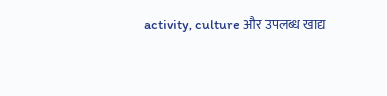activity, culture और उपलब्ध खाद्य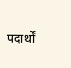पदार्थों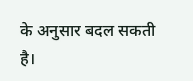के अनुसार बदल सकती है।